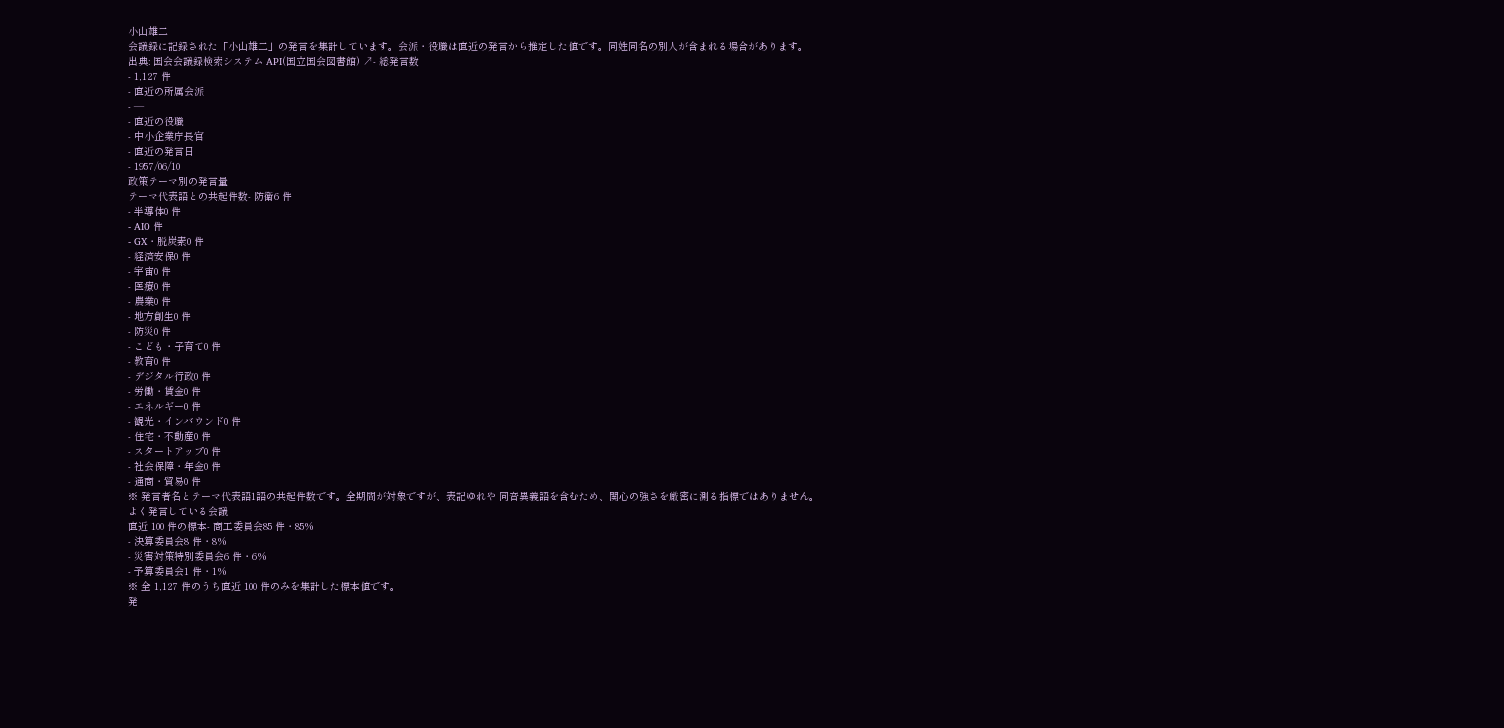小山雄二
会議録に記録された「小山雄二」の発言を集計しています。会派・役職は直近の発言から推定した値です。同姓同名の別人が含まれる場合があります。
出典: 国会会議録検索システム API(国立国会図書館) ↗- 総発言数
- 1,127 件
- 直近の所属会派
- —
- 直近の役職
- 中小企業庁長官
- 直近の発言日
- 1957/06/10
政策テーマ別の発言量
テーマ代表語との共起件数- 防衛6 件
- 半導体0 件
- AI0 件
- GX・脱炭素0 件
- 経済安保0 件
- 宇宙0 件
- 医療0 件
- 農業0 件
- 地方創生0 件
- 防災0 件
- こども・子育て0 件
- 教育0 件
- デジタル行政0 件
- 労働・賃金0 件
- エネルギー0 件
- 観光・インバウンド0 件
- 住宅・不動産0 件
- スタートアップ0 件
- 社会保障・年金0 件
- 通商・貿易0 件
※ 発言者名とテーマ代表語1語の共起件数です。全期間が対象ですが、表記ゆれや 同音異義語を含むため、関心の強さを厳密に測る指標ではありません。
よく発言している会議
直近 100 件の標本- 商工委員会85 件・85%
- 決算委員会8 件・8%
- 災害対策特別委員会6 件・6%
- 予算委員会1 件・1%
※ 全 1,127 件のうち直近 100 件のみを集計した標本値です。
発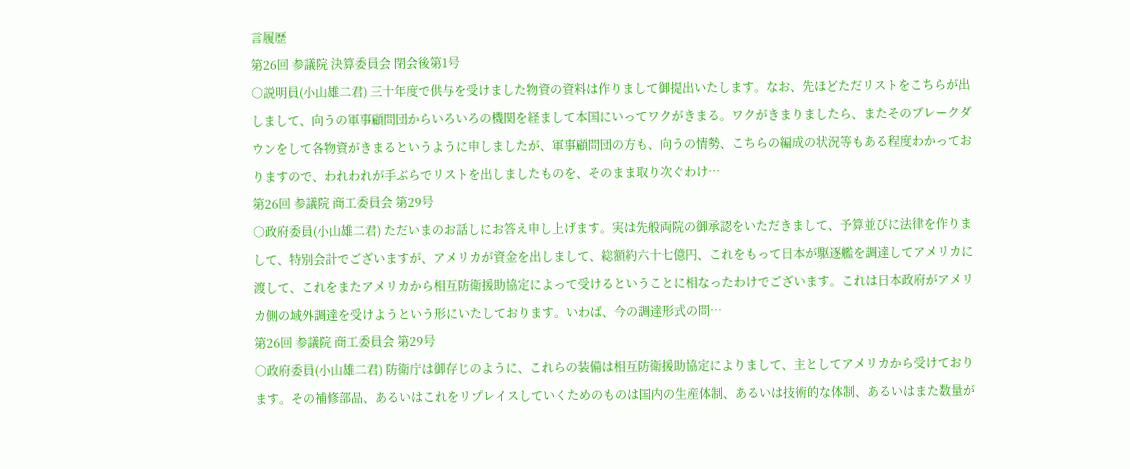言履歴
第26回 参議院 決算委員会 閉会後第1号
○説明員(小山雄二君) 三十年度で供与を受けました物資の資料は作りまして御提出いたします。なお、先ほどただリストをこちらが出しまして、向うの軍事顧問団からいろいろの機関を経まして本国にいってワクがきまる。ワクがきまりましたら、またそのブレークダウンをして各物資がきまるというように申しましたが、軍事顧問団の方も、向うの情勢、こちらの編成の状況等もある程度わかっておりますので、われわれが手ぶらでリストを出しましたものを、そのまま取り次ぐわけ…
第26回 参議院 商工委員会 第29号
○政府委員(小山雄二君) ただいまのお話しにお答え申し上げます。実は先般両院の御承認をいただきまして、予算並びに法律を作りまして、特別会計でございますが、アメリカが資金を出しまして、総額約六十七億円、これをもって日本が駆逐艦を調達してアメリカに渡して、これをまたアメリカから相互防衛援助協定によって受けるということに相なったわけでございます。これは日本政府がアメリカ側の域外調達を受けようという形にいたしております。いわば、今の調達形式の問…
第26回 参議院 商工委員会 第29号
○政府委員(小山雄二君) 防衛庁は御存じのように、これらの装備は相互防衛援助協定によりまして、主としてアメリカから受けております。その補修部品、あるいはこれをリプレイスしていくためのものは国内の生産体制、あるいは技術的な体制、あるいはまた数量が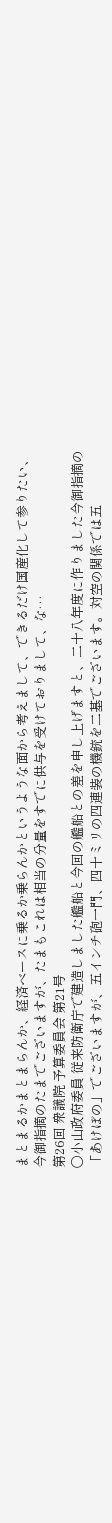まとまるかまとまらんか、経済ベースに乗るか乗らんかというような面から考えまして、できるだけ国産化して参りたい、今御指摘のたまでございますが、たまもこれは相当の分量をすでに供与を受けておりまして、な…
第26回 衆議院 予算委員会 第21号
○小山政府委員 従来防衛庁で建造しました艦船と今回の艦船との差を申し上げますと、二十八年度に作りました今御指摘の「あけぼの」でございますが、五インチ砲一門、四十ミリの四連装の機銃を二基でございます。対空の関係では五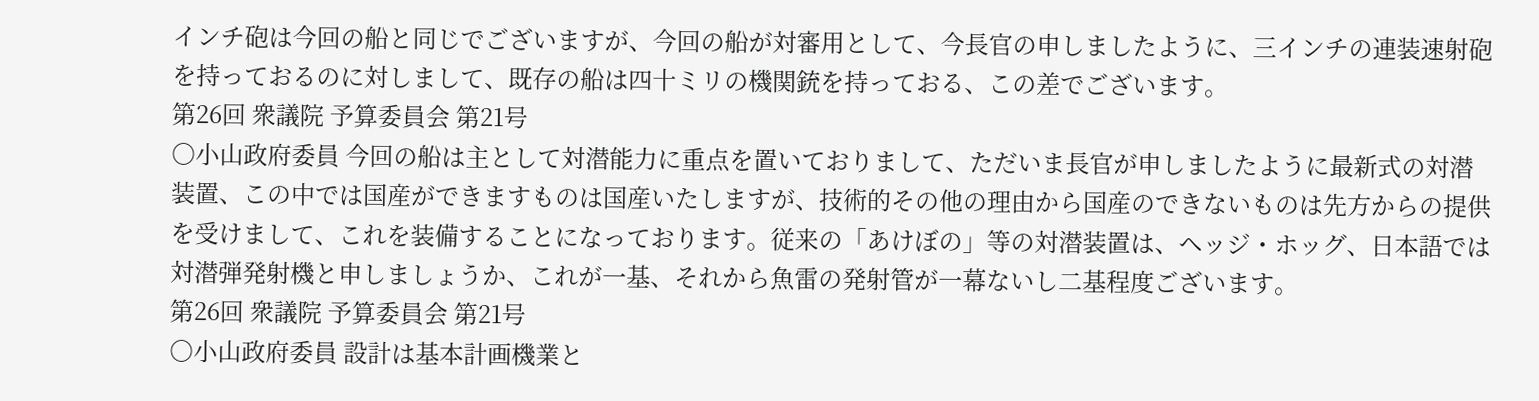インチ砲は今回の船と同じでございますが、今回の船が対審用として、今長官の申しましたように、三インチの連装速射砲を持っておるのに対しまして、既存の船は四十ミリの機関銃を持っておる、この差でございます。
第26回 衆議院 予算委員会 第21号
○小山政府委員 今回の船は主として対潜能力に重点を置いておりまして、ただいま長官が申しましたように最新式の対潜装置、この中では国産ができますものは国産いたしますが、技術的その他の理由から国産のできないものは先方からの提供を受けまして、これを装備することになっております。従来の「あけぼの」等の対潜装置は、ヘッジ・ホッグ、日本語では対潜弾発射機と申しましょうか、これが一基、それから魚雷の発射管が一幕ないし二基程度ございます。
第26回 衆議院 予算委員会 第21号
○小山政府委員 設計は基本計画機業と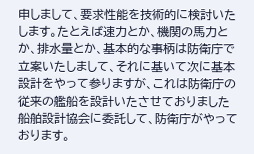申しまして、要求性能を技術的に検討いたします。たとえば速力とか、機関の馬力とか、排水量とか、基本的な事柄は防衛庁で立案いたしまして、それに基いて次に基本設計をやって参りますが、これは防衛庁の従来の艦船を設計いたさせておりました船舶設計協会に委託して、防衛庁がやっております。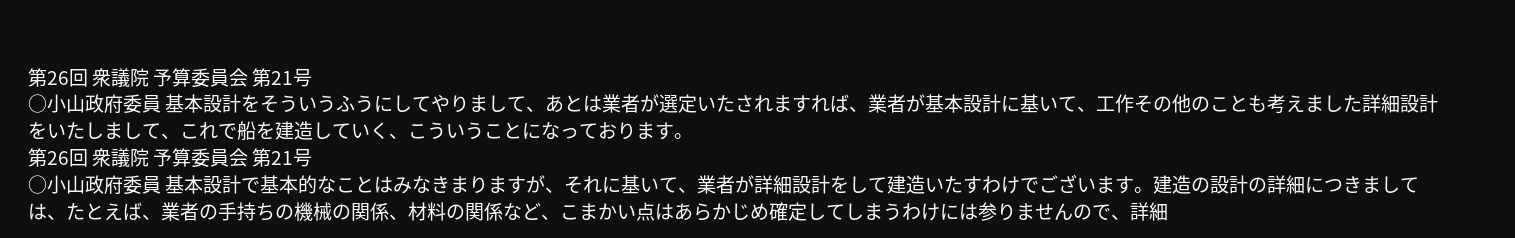第26回 衆議院 予算委員会 第21号
○小山政府委員 基本設計をそういうふうにしてやりまして、あとは業者が選定いたされますれば、業者が基本設計に基いて、工作その他のことも考えました詳細設計をいたしまして、これで船を建造していく、こういうことになっております。
第26回 衆議院 予算委員会 第21号
○小山政府委員 基本設計で基本的なことはみなきまりますが、それに基いて、業者が詳細設計をして建造いたすわけでございます。建造の設計の詳細につきましては、たとえば、業者の手持ちの機械の関係、材料の関係など、こまかい点はあらかじめ確定してしまうわけには参りませんので、詳細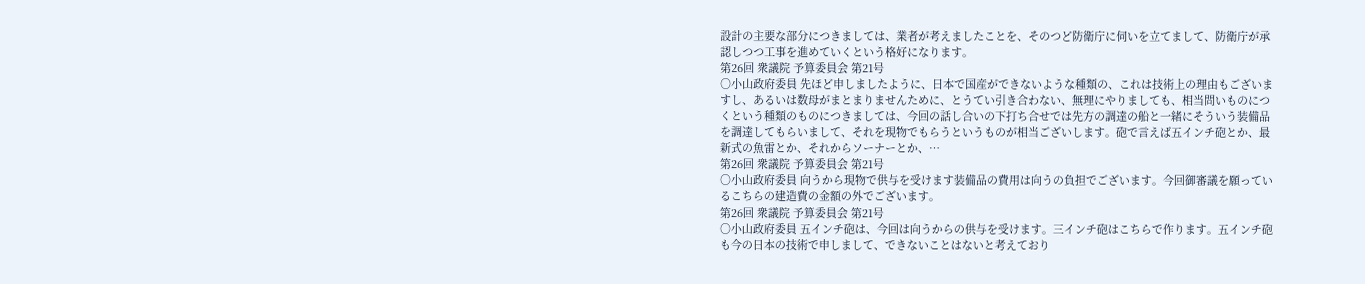設計の主要な部分につきましては、業者が考えましたことを、そのつど防衛庁に伺いを立てまして、防衛庁が承認しつつ工事を進めていくという格好になります。
第26回 衆議院 予算委員会 第21号
○小山政府委員 先ほど申しましたように、日本で国産ができないような種類の、これは技術上の理由もございますし、あるいは数母がまとまりませんために、とうてい引き合わない、無理にやりましても、相当問いものにつくという種類のものにつきましては、今回の話し合いの下打ち合せでは先方の調達の船と一緒にそういう装備品を調達してもらいまして、それを現物でもらうというものが相当ございします。砲で言えば五インチ砲とか、最新式の魚雷とか、それからソーナーとか、…
第26回 衆議院 予算委員会 第21号
○小山政府委員 向うから現物で供与を受けます装備品の費用は向うの負担でございます。今回御審議を願っているこちらの建造費の金額の外でございます。
第26回 衆議院 予算委員会 第21号
○小山政府委員 五インチ砲は、今回は向うからの供与を受けます。三インチ砲はこちらで作ります。五インチ砲も今の日本の技術で申しまして、できないことはないと考えており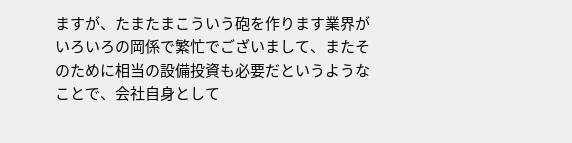ますが、たまたまこういう砲を作ります業界がいろいろの岡係で繁忙でございまして、またそのために相当の設備投資も必要だというようなことで、会社自身として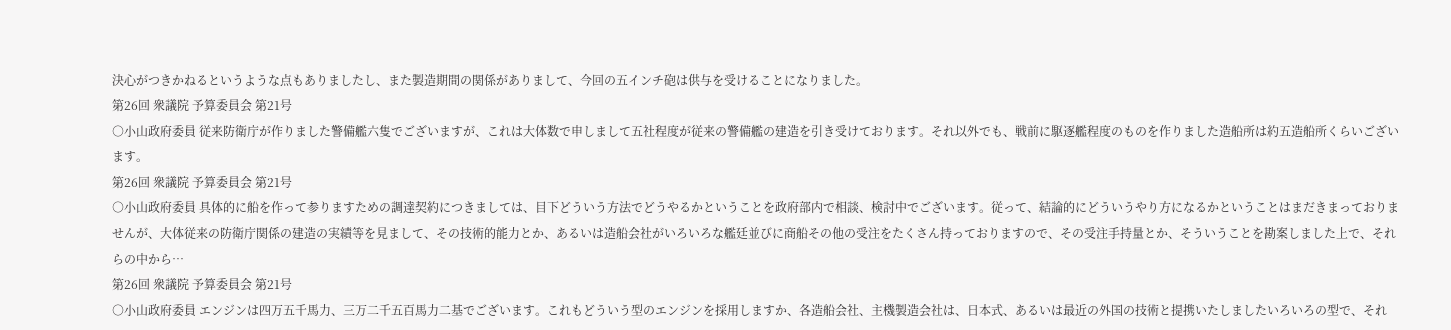決心がつきかねるというような点もありましたし、また製造期間の関係がありまして、今回の五インチ砲は供与を受けることになりました。
第26回 衆議院 予算委員会 第21号
○小山政府委員 従来防衛庁が作りました警備艦六隻でございますが、これは大体数で申しまして五社程度が従来の警備艦の建造を引き受けております。それ以外でも、戦前に駆逐艦程度のものを作りました造船所は約五造船所くらいございます。
第26回 衆議院 予算委員会 第21号
○小山政府委員 具体的に船を作って参りますための調達契約につきましては、目下どういう方法でどうやるかということを政府部内で相談、検討中でございます。従って、結論的にどういうやり方になるかということはまだきまっておりませんが、大体従来の防衛庁関係の建造の実績等を見まして、その技術的能力とか、あるいは造船会社がいろいろな艦廷並びに商船その他の受注をたくさん持っておりますので、その受注手持量とか、そういうことを勘案しました上で、それらの中から…
第26回 衆議院 予算委員会 第21号
○小山政府委員 エンジンは四万五千馬力、三万二千五百馬力二基でございます。これもどういう型のエンジンを採用しますか、各造船会社、主機製造会社は、日本式、あるいは最近の外国の技術と提携いたしましたいろいろの型で、それ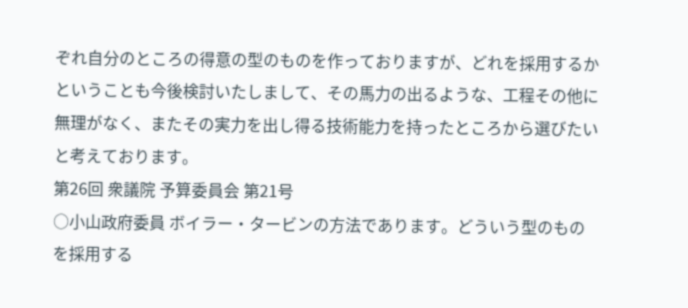ぞれ自分のところの得意の型のものを作っておりますが、どれを採用するかということも今後検討いたしまして、その馬力の出るような、工程その他に無理がなく、またその実力を出し得る技術能力を持ったところから選びたいと考えております。
第26回 衆議院 予算委員会 第21号
○小山政府委員 ボイラー・タービンの方法であります。どういう型のものを採用する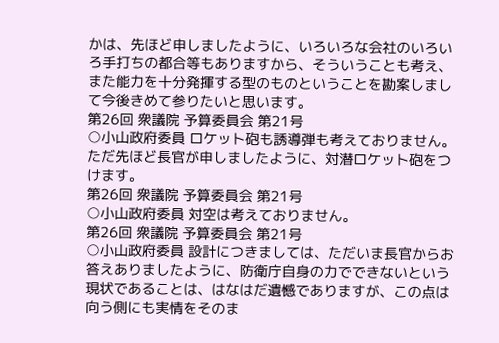かは、先ほど申しましたように、いろいろな会社のいろいろ手打ちの都合等もありますから、そういうことも考え、また能力を十分発揮する型のものということを勘案しまして今後きめて参りたいと思います。
第26回 衆議院 予算委員会 第21号
○小山政府委員 ロケット砲も誘導弾も考えておりません。ただ先ほど長官が申しましたように、対潜ロケット砲をつけます。
第26回 衆議院 予算委員会 第21号
○小山政府委員 対空は考えておりません。
第26回 衆議院 予算委員会 第21号
○小山政府委員 設計につきましては、ただいま長官からお答えありましたように、防衛庁自身の力でできないという現状であることは、はなはだ遺憾でありますが、この点は向う側にも実情をそのま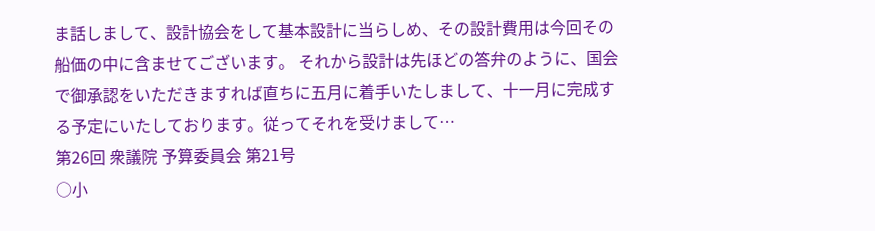ま話しまして、設計協会をして基本設計に当らしめ、その設計費用は今回その船価の中に含ませてございます。 それから設計は先ほどの答弁のように、国会で御承認をいただきますれば直ちに五月に着手いたしまして、十一月に完成する予定にいたしております。従ってそれを受けまして…
第26回 衆議院 予算委員会 第21号
○小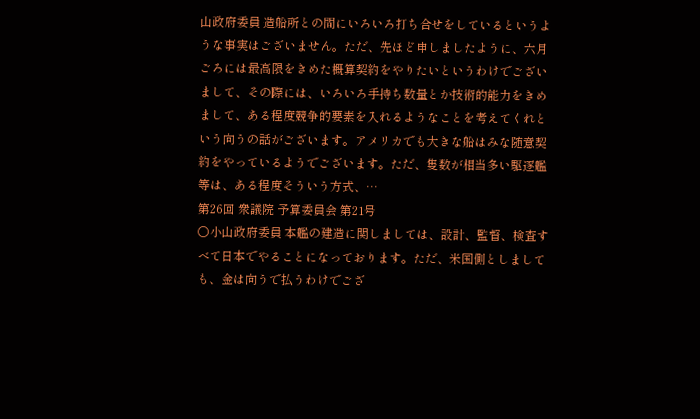山政府委員 造船所との間にいろいろ打ち合せをしているというような事実はございません。ただ、先ほど申しましたように、六月ごろには最高限をきめた概算契約をやりたいというわけでございまして、その際には、いろいろ手持ち数量とか技術的能力をきめまして、ある程度競争的要素を入れるようなことを考えてくれという向うの話がございます。アメリカでも大きな船はみな随意契約をやっているようでございます。ただ、隻数が相当多い駆逐艦等は、ある程度そういう方式、…
第26回 衆議院 予算委員会 第21号
○小山政府委員 本艦の建造に関しましては、設計、監督、検査すべて日本でやることになっております。ただ、米国側としましても、金は向うで払うわけでござ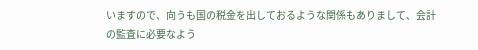いますので、向うも国の税金を出しておるような関係もありまして、会計の監査に必要なよう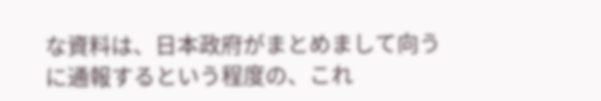な資料は、日本政府がまとめまして向うに通報するという程度の、これ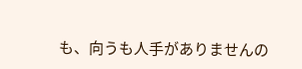も、向うも人手がありませんの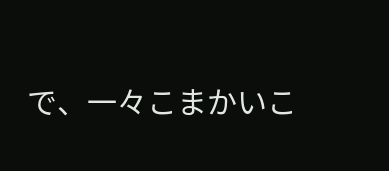で、一々こまかいこ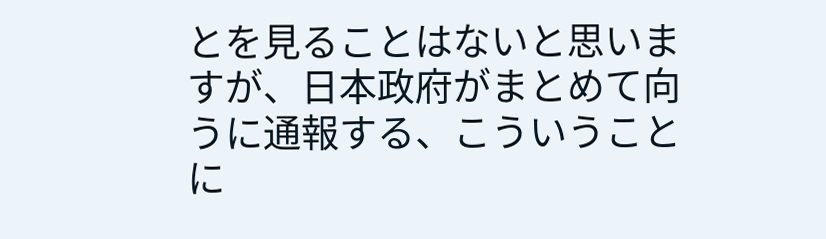とを見ることはないと思いますが、日本政府がまとめて向うに通報する、こういうことに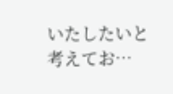いたしたいと考えてお…